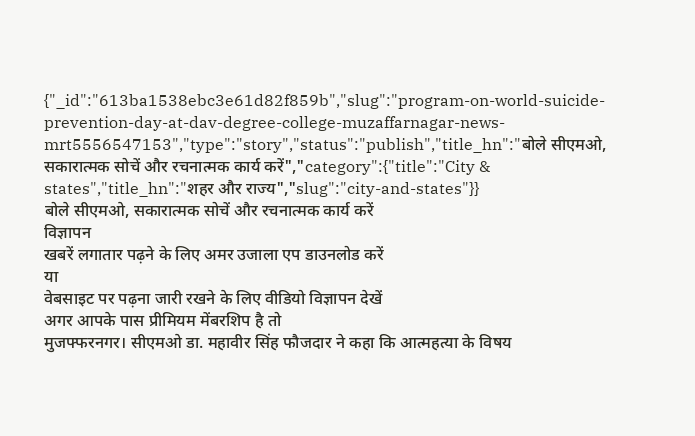{"_id":"613ba1538ebc3e61d82f859b","slug":"program-on-world-suicide-prevention-day-at-dav-degree-college-muzaffarnagar-news-mrt5556547153","type":"story","status":"publish","title_hn":"बोले सीएमओ, सकारात्मक सोचें और रचनात्मक कार्य करें","category":{"title":"City & states","title_hn":"शहर और राज्य","slug":"city-and-states"}}
बोले सीएमओ, सकारात्मक सोचें और रचनात्मक कार्य करें
विज्ञापन
खबरें लगातार पढ़ने के लिए अमर उजाला एप डाउनलोड करें
या
वेबसाइट पर पढ़ना जारी रखने के लिए वीडियो विज्ञापन देखें
अगर आपके पास प्रीमियम मेंबरशिप है तो
मुजफ्फरनगर। सीएमओ डा. महावीर सिंह फौजदार ने कहा कि आत्महत्या के विषय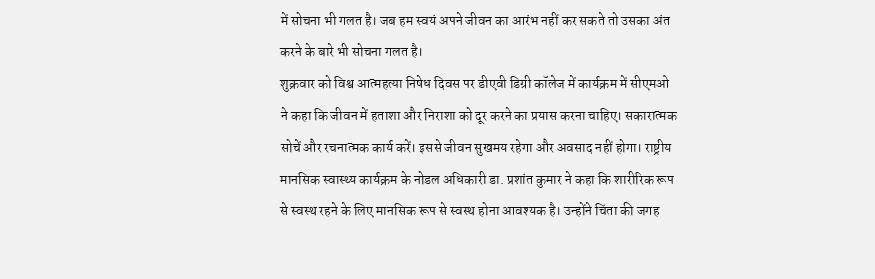में सोचना भी गलत है। जब हम स्वयं अपने जीवन का आरंभ नहीं कर सकते तो उसका अंत करने के बारे भी सोचना गलत है।
शुक्रवार को विश्व आत्महत्या निषेध दिवस पर डीएवी डिग्री कॉलेज में कार्यक्रम में सीएमओ ने कहा कि जीवन में हताशा और निराशा को दूर करने का प्रयास करना चाहिए। सकारात्मक सोचें और रचनात्मक कार्य करें। इससे जीवन सुखमय रहेगा और अवसाद नहीं होगा। राष्ट्रीय मानसिक स्वास्थ्य कार्यक्रम के नोडल अधिकारी डा. प्रशांत कुमार ने कहा कि शारीरिक रूप से स्वस्थ रहने के लिए मानसिक रूप से स्वस्थ होना आवश्यक है। उन्होंने चिंता की जगह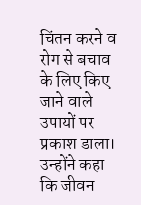चिंतन करने व रोग से बचाव के लिए किए जाने वाले उपायों पर प्रकाश डाला। उन्होंने कहा कि जीवन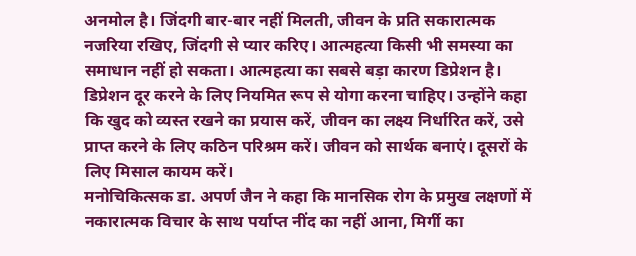अनमोल है। जिंदगी बार-बार नहीं मिलती, जीवन के प्रति सकारात्मक नजरिया रखिए, जिंदगी से प्यार करिए। आत्महत्या किसी भी समस्या का समाधान नहीं हो सकता। आत्महत्या का सबसे बड़ा कारण डिप्रेशन है। डिप्रेशन दूर करने के लिए नियमित रूप से योगा करना चाहिए। उन्होंने कहा कि खुद को व्यस्त रखने का प्रयास करें, जीवन का लक्ष्य निर्धारित करें, उसे प्राप्त करने के लिए कठिन परिश्रम करें। जीवन को सार्थक बनाएं। दूसरों के लिए मिसाल कायम करें।
मनोचिकित्सक डा. अपर्ण जैन ने कहा कि मानसिक रोग के प्रमुख लक्षणों में नकारात्मक विचार के साथ पर्याप्त नींद का नहीं आना, मिर्गी का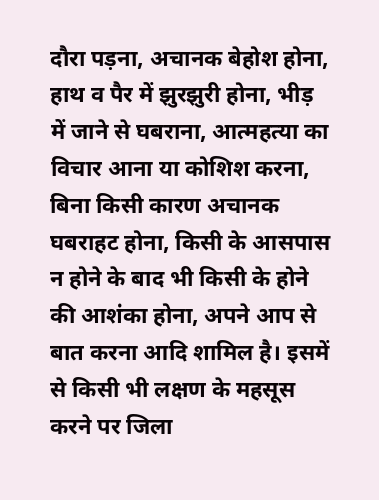दौरा पड़ना, अचानक बेहोश होना, हाथ व पैर में झुरझुरी होना, भीड़ में जाने से घबराना, आत्महत्या का विचार आना या कोशिश करना, बिना किसी कारण अचानक घबराहट होना, किसी के आसपास न होने के बाद भी किसी के होने की आशंका होना, अपने आप से बात करना आदि शामिल है। इसमें से किसी भी लक्षण के महसूस करने पर जिला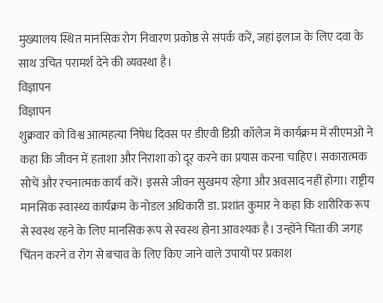मुख्यालय स्थित मानसिक रोग निवारण प्रकोष्ठ से संपर्क करें, जहां इलाज के लिए दवा के साथ उचित परामर्श देने की व्यवस्था है।
विज्ञापन
विज्ञापन
शुक्रवार को विश्व आत्महत्या निषेध दिवस पर डीएवी डिग्री कॉलेज में कार्यक्रम में सीएमओ ने कहा कि जीवन में हताशा और निराशा को दूर करने का प्रयास करना चाहिए। सकारात्मक सोचें और रचनात्मक कार्य करें। इससे जीवन सुखमय रहेगा और अवसाद नहीं होगा। राष्ट्रीय मानसिक स्वास्थ्य कार्यक्रम के नोडल अधिकारी डा. प्रशांत कुमार ने कहा कि शारीरिक रूप से स्वस्थ रहने के लिए मानसिक रूप से स्वस्थ होना आवश्यक है। उन्होंने चिंता की जगह चिंतन करने व रोग से बचाव के लिए किए जाने वाले उपायों पर प्रकाश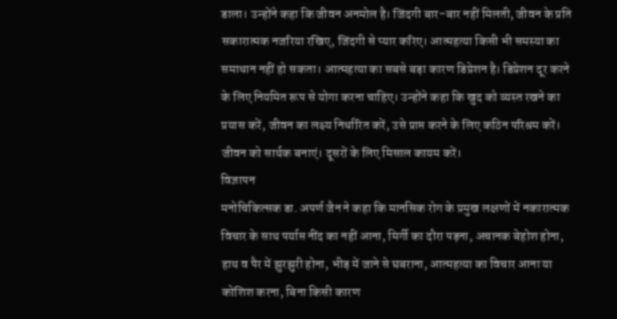डाला। उन्होंने कहा कि जीवन अनमोल है। जिंदगी बार-बार नहीं मिलती, जीवन के प्रति सकारात्मक नजरिया रखिए, जिंदगी से प्यार करिए। आत्महत्या किसी भी समस्या का समाधान नहीं हो सकता। आत्महत्या का सबसे बड़ा कारण डिप्रेशन है। डिप्रेशन दूर करने के लिए नियमित रूप से योगा करना चाहिए। उन्होंने कहा कि खुद को व्यस्त रखने का प्रयास करें, जीवन का लक्ष्य निर्धारित करें, उसे प्राप्त करने के लिए कठिन परिश्रम करें। जीवन को सार्थक बनाएं। दूसरों के लिए मिसाल कायम करें।
विज्ञापन
मनोचिकित्सक डा. अपर्ण जैन ने कहा कि मानसिक रोग के प्रमुख लक्षणों में नकारात्मक विचार के साथ पर्याप्त नींद का नहीं आना, मिर्गी का दौरा पड़ना, अचानक बेहोश होना, हाथ व पैर में झुरझुरी होना, भीड़ में जाने से घबराना, आत्महत्या का विचार आना या कोशिश करना, बिना किसी कारण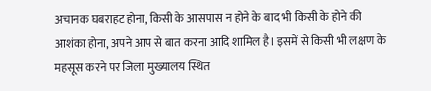अचानक घबराहट होना, किसी के आसपास न होने के बाद भी किसी के होने की आशंका होना, अपने आप से बात करना आदि शामिल है। इसमें से किसी भी लक्षण के महसूस करने पर जिला मुख्यालय स्थित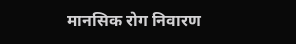मानसिक रोग निवारण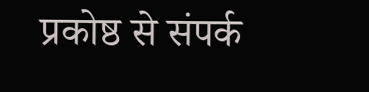प्रकोष्ठ से संपर्क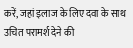करें, जहां इलाज के लिए दवा के साथ उचित परामर्श देने की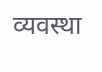व्यवस्था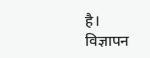है।
विज्ञापन